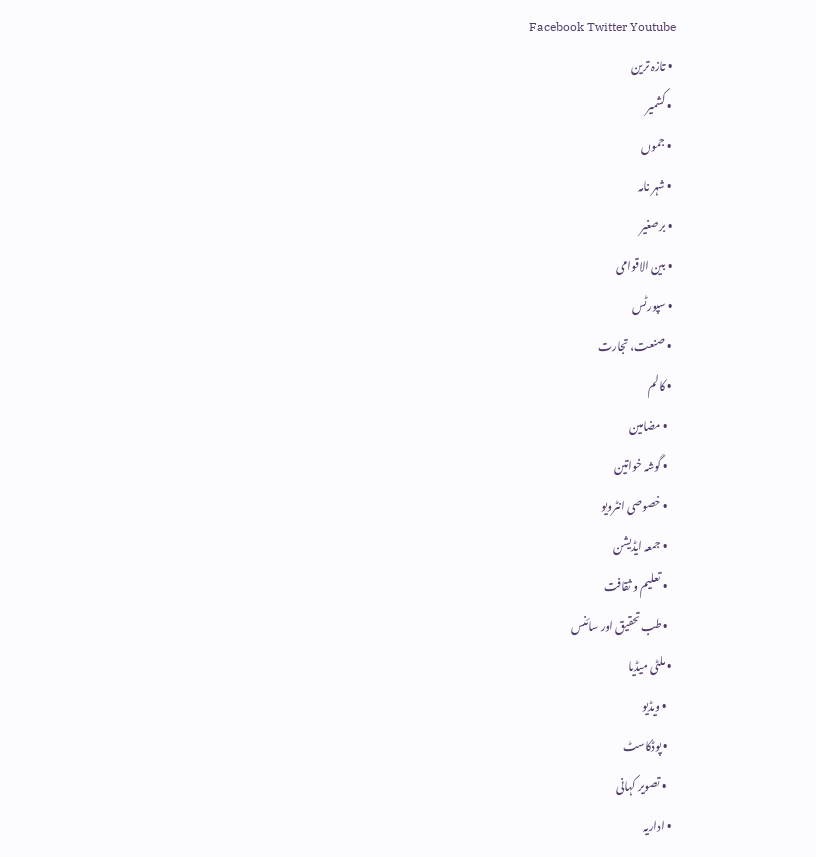Facebook Twitter Youtube
  • تازہ ترین
  • کشمیر
  • جموں
  • شہر نامہ
  • برصغیر
  • بین الاقوامی
  • سپورٹس
  • صنعت، تجارت
  • کالم
    • مضامین
    • گوشہ خواتین
    • خصوصی انٹرویو
    • جمعہ ایڈیشن
    • تعلیم و ثقافت
    • طب تحقیق اور سائنس
  • ملٹی میڈیا
    • ویڈیو
    • پوڈکاسٹ
    • تصویر کہانی
  • اداریہ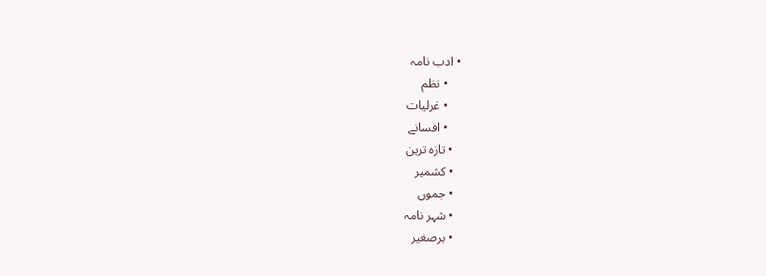• ادب نامہ
    • نظم
    • غرلیات
    • افسانے
  • تازہ ترین
  • کشمیر
  • جموں
  • شہر نامہ
  • برصغیر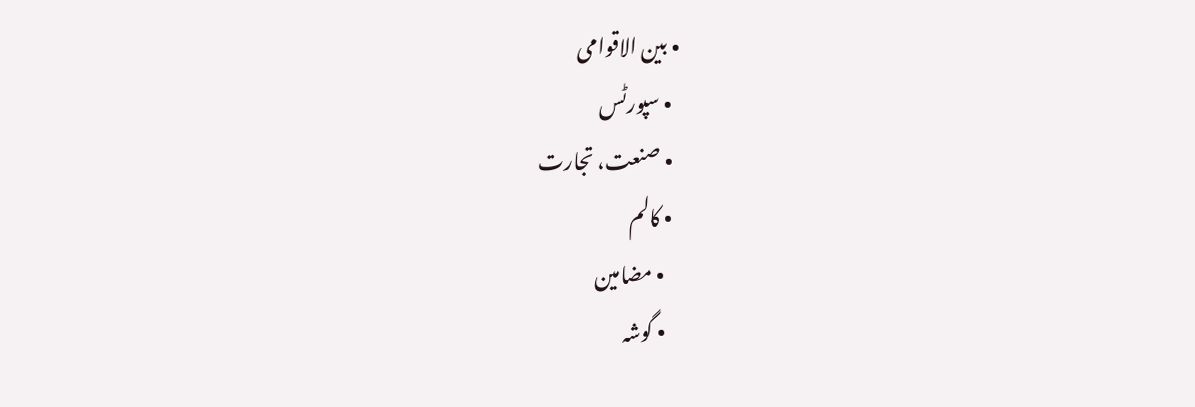• بین الاقوامی
  • سپورٹس
  • صنعت، تجارت
  • کالم
    • مضامین
    • گوشہ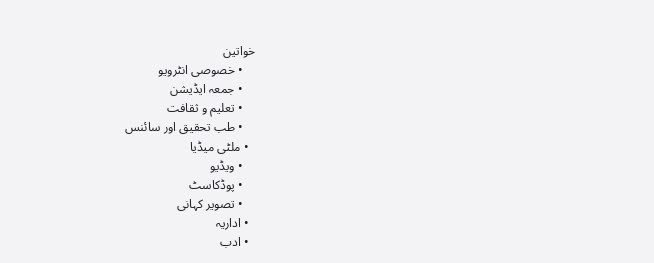خواتین
    • خصوصی انٹرویو
    • جمعہ ایڈیشن
    • تعلیم و ثقافت
    • طب تحقیق اور سائنس
  • ملٹی میڈیا
    • ویڈیو
    • پوڈکاسٹ
    • تصویر کہانی
  • اداریہ
  • ادب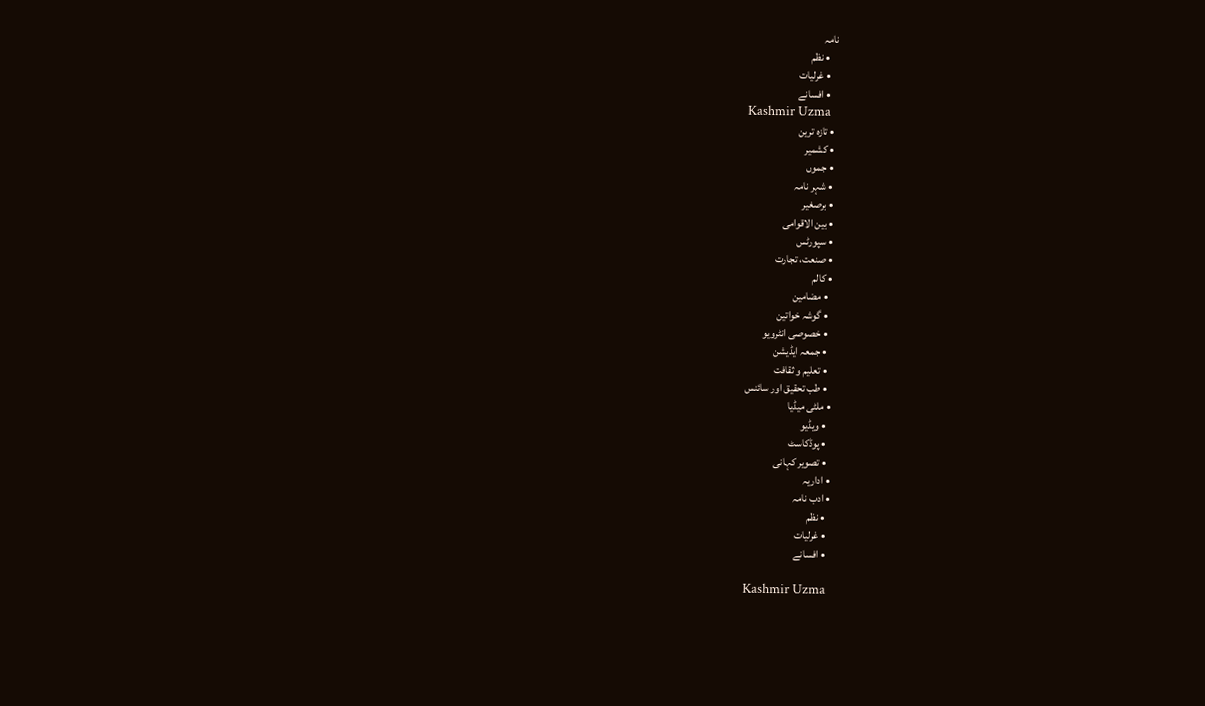نامہ
    • نظم
    • غرلیات
    • افسانے
Kashmir Uzma
  • تازہ ترین
  • کشمیر
  • جموں
  • شہر نامہ
  • برصغیر
  • بین الاقوامی
  • سپورٹس
  • صنعت، تجارت
  • کالم
    • مضامین
    • گوشہ خواتین
    • خصوصی انٹرویو
    • جمعہ ایڈیشن
    • تعلیم و ثقافت
    • طب تحقیق اور سائنس
  • ملٹی میڈیا
    • ویڈیو
    • پوڈکاسٹ
    • تصویر کہانی
  • اداریہ
  • ادب نامہ
    • نظم
    • غرلیات
    • افسانے

Kashmir Uzma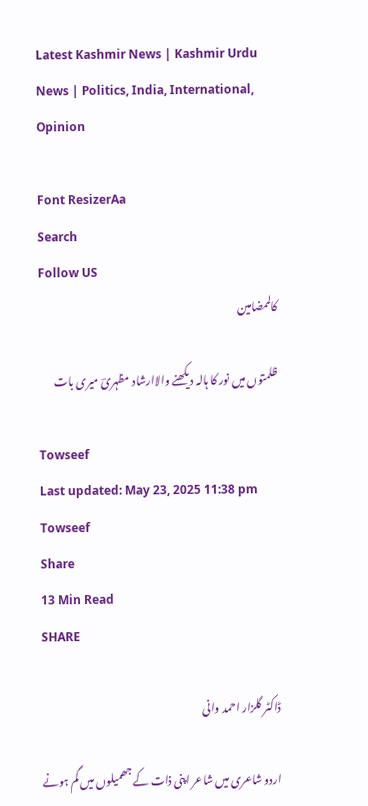Latest Kashmir News | Kashmir Urdu News | Politics, India, International, Opinion

Font ResizerAa
Search
Follow US
کالممضامین

ظلمتوں میں نور کا ہالہ دیکھنے والاارشاد مظہریؔ میری بات

Towseef
Last updated: May 23, 2025 11:38 pm
Towseef
Share
13 Min Read
SHARE

ڈاکٹر گلزار احمد وانی

اردو شاعری میں شاعر اپنی ذات کے جھمیلوں میں گم ہونے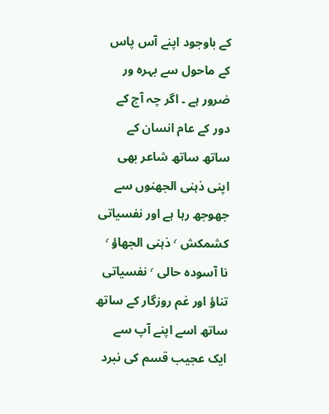کے باوجود اپنے آس پاس کے ماحول سے بہرہ ور ضرور ہے ۔ اگر چہ آج کے دور کے عام انسان کے ساتھ ساتھ شاعر بھی اپنی ذہنی الجھنوں سے جھوجھ رہا ہے اور نفسیاتی کشمکش ٬ ذہنی الجھاؤ ٬ نا آسودہ حالی ٬ نفسیاتی تناؤ اور غم روزگار کے ساتھ ساتھ اسے اپنے آپ سے ایک عجیب قسم کی نبرد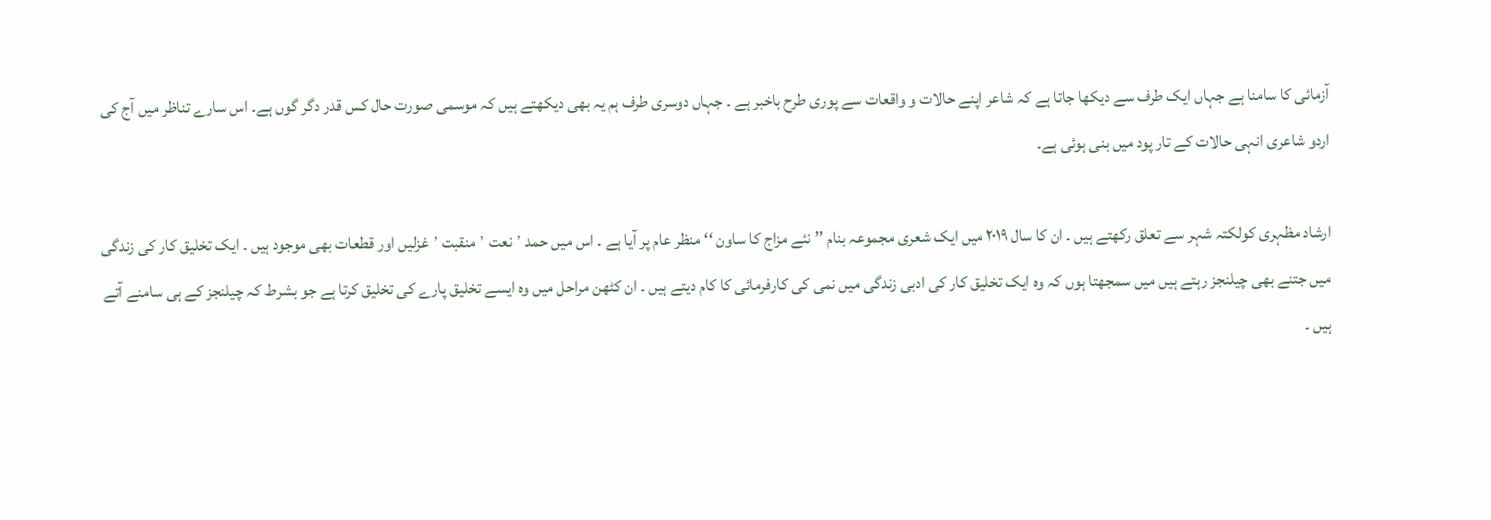آزمائی کا سامنا ہے جہاں ایک طرف سے دیکھا جاتا ہے کہ شاعر اپنے حالات و واقعات سے پوری طرح باخبر ہے ۔ جہاں دوسری طرف ہم یہ بھی دیکھتے ہیں کہ موسمی صورت حال کس قدر دگر گوں ہے۔ اس سارے تناظر میں آج کی اردو شاعری انہی حالات کے تار پود میں بنی ہوئی ہے۔

ارشاد مظہری کولکتہ شہر سے تعلق رکھتے ہیں ۔ ان کا سال ۲۰۱۹ میں ایک شعری مجموعہ بنام ’’ نئے مزاج کا ساون ‘‘ منظر عام پر آیا ہے ۔ اس میں حمد ٬ نعت ٬ منقبت ٬ غزلیں اور قطعات بھی موجود ہیں ۔ ایک تخلیق کار کی زندگی میں جتنے بھی چیلنجز رہتے ہیں میں سمجھتا ہوں کہ وہ ایک تخلیق کار کی ادبی زندگی میں نمی کی کارفرمائی کا کام دیتے ہیں ۔ ان کٹھن مراحل میں وہ ایسے تخلیق پارے کی تخلیق کرتا ہے جو بشرط کہ چیلنجز کے ہی سامنے آتے ہیں ۔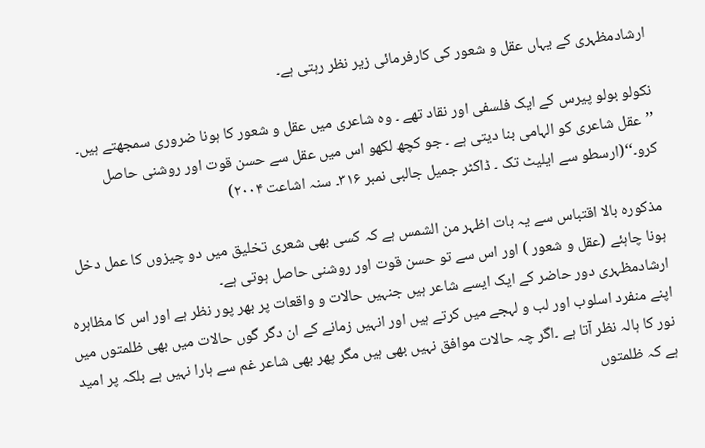ارشادمظہری کے یہاں عقل و شعور کی کارفرمائی زیر نظر رہتی ہے۔

نکولو بولو پیرس کے ایک فلسفی اور نقاد تھے ۔ وہ شاعری میں عقل و شعور کا ہونا ضروری سمجھتے ہیں۔ ’’عقل شاعری کو الہامی بنا دیتی ہے ۔ جو کچھ لکھو اس میں عقل سے حسن قوت اور روشنی حاصل کرو۔‘‘(ارسطو سے ایلیٹ تک ۔ ڈاکٹر جمیل جالبی نمبر ۳۱۶۔ سنہ اشاعت ۲۰۰۴)

مذکورہ بالا اقتباس سے یہ بات اظہر من الشمس ہے کہ کسی بھی شعری تخلیق میں دو چیزوں کا عمل دخل ہونا چاہئے (عقل و شعور ) اور اس سے تو حسن قوت اور روشنی حاصل ہوتی ہے۔
ارشادمظہری دور حاضر کے ایک ایسے شاعر ہیں جنہیں حالات و واقعات پر بھر پور نظر ہے اور اس کا مظاہرہ اپنے منفرد اسلوب اور لب و لہجے میں کرتے ہیں اور انہیں زمانے کے ان دگر گوں حالات میں بھی ظلمتوں میں نور کا ہالہ نظر آتا ہے ۔اگر چہ حالات موافق نہیں بھی ہیں مگر پھر بھی شاعر غم سے ہارا نہیں ہے بلکہ پر امید ہے کہ ظلمتوں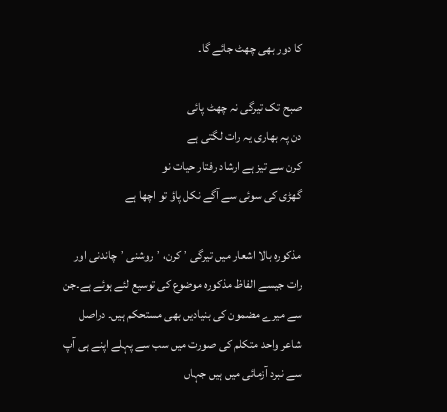کا دور بھی چھٹ جائے گا۔

صبح تک تیرگی نہ چھٹ پائی
دن پہ بھاری یہ رات لگتی ہے
کرن سے تیز ہے ارشاد رفتار حیات نو
گھڑی کی سوئی سے آگے نکل پاؤ تو اچھا ہے

مذکورہ بالا اشعار میں تیرگی ٬ کرن، ٬ روشنی ٬ چاندنی اور رات جیسے الفاظ مذکورہ موضوع کی توسیع لئے ہوئے ہے۔جن سے میرے مضمون کی بنیادیں بھی مستحکم ہیں۔ دراصل شاعر واحد متکلم کی صورت میں سب سے پہلے اپنے ہی آپ سے نبرد آزمائی میں ہیں جہاں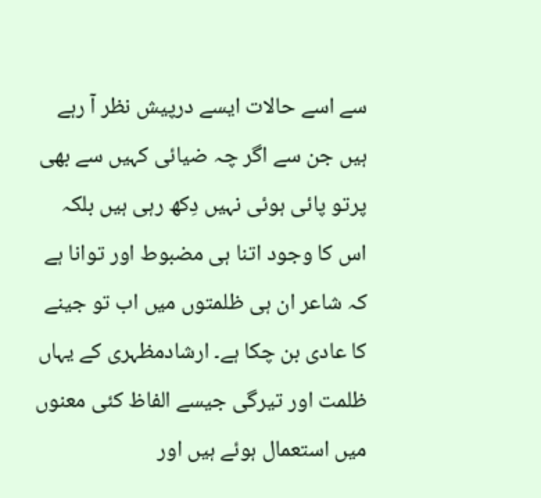سے اسے حالات ایسے درپیش نظر آ رہے ہیں جن سے اگر چہ ضیائی کہیں سے بھی پرتو پائی ہوئی نہیں دِکھ رہی ہیں بلکہ اس کا وجود اتنا ہی مضبوط اور توانا ہے کہ شاعر ان ہی ظلمتوں میں اب تو جینے کا عادی بن چکا ہے۔ ارشادمظہری کے یہاں ظلمت اور تیرگی جیسے الفاظ کئی معنوں میں استعمال ہوئے ہیں اور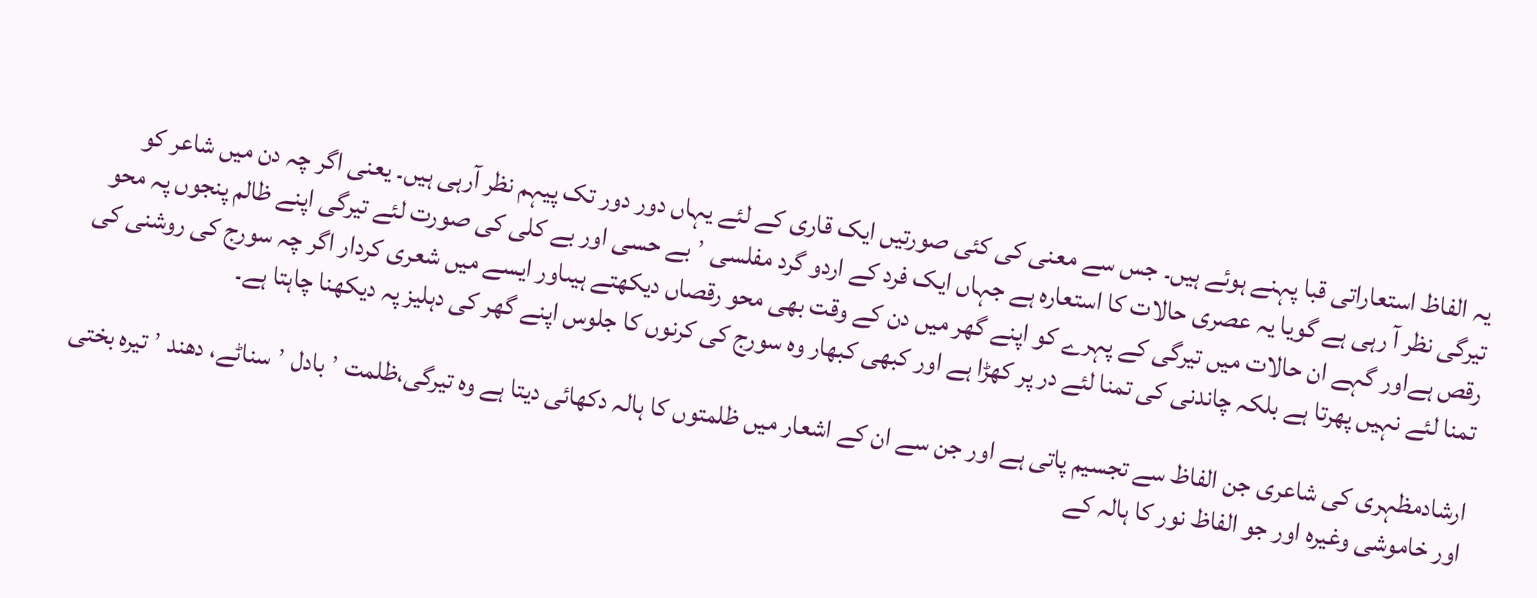یہ الفاظ استعاراتی قبا پہنے ہوئے ہیں۔ جس سے معنی کی کئی صورتیں ایک قاری کے لئے یہاں دور دور تک پیہم نظر آرہی ہیں۔ یعنی اگر چہ دن میں شاعر کو تیرگی نظر آ رہی ہے گویا یہ عصری حالات کا استعارہ ہے جہاں ایک فرد کے اردو گرد مفلسی ٬ بے حسی اور بے کلی کی صورت لئے تیرگی اپنے ظالم پنجوں پہ محو رقص ہےاور گہے ان حالات میں تیرگی کے پہرے کو اپنے گھر میں دن کے وقت بھی محو رقصاں دیکھتے ہیںاور ایسے میں شعری کردار اگر چہ سورج کی روشنی کی تمنا لئے نہیں پھرتا ہے بلکہ چاندنی کی تمنا لئے در پر کھڑا ہے اور کبھی کبھار وہ سورج کی کرنوں کا جلوس اپنے گھر کی دہلیز پہ دیکھنا چاہتا ہے۔

ارشادمظہری کی شاعری جن الفاظ سے تجسیم پاتی ہے اور جن سے ان کے اشعار میں ظلمتوں کا ہالہ دکھائی دیتا ہے وہ تیرگی،ظلمت ٬ بادل ٬ سناٹے، دھند ٬ تیرہ بختی اور خاموشی وغیرہ اور جو الفاظ نور کا ہالہ کے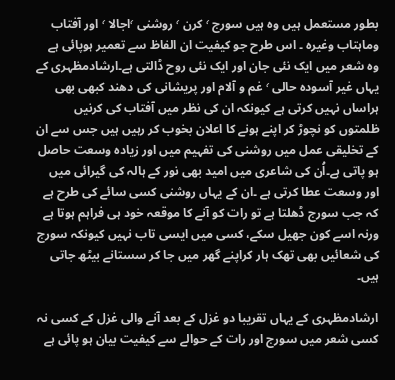بطور مستعمل ہیں وہ ہیں سورج ٬ کرن ٬ روشنی ٬اجالا ٬ اور آفتاب وماہتاب وغیرہ ۔ اس طرح جو کیفیت ان الفاظ سے تعمیر ہوپائی ہے وہ شعر میں ایک نئی جان اور ایک نئی روح ڈالتی ہے۔ارشادمظہری کے یہاں غیر آسودہ حالی ٬ غم و آلام اور پریشانی کی دھند کبھی بھی ہراساں نہیں کرتی ہے کیونکہ ان کی نظر میں آفتاب کی کرنیں ظلمتوں کو نچوڑ کر اپنے ہونے کا اعلان بخوب کر رہیں ہیں جس سے ان کے تخلیقی عمل میں روشنی کی تفہیم میں اور زیادہ وسعت حاصل ہو پاتی ہے۔اُن کی شاعری میں امید بھی نور کے ہالہ کی گیرائی میں اور وسعت عطا کرتی ہے ۔ان کے یہاں روشنی کسی سائے کی طرح ہے کہ جب سورج ڈھلتا ہے تو رات کو آنے کا موقعہ خود ہی فراہم ہوتا ہے ورنہ اسے کون جھیل سکے، کسی میں ایسی تاب نہیں کیونکہ سورج کی شعائیں بھی تھک ہار کراپنے گھر میں جا کر سستانے بیٹھ جاتی ہیں۔

ارشادمظہری کے یہاں تقریبا دو غزل کے بعد آنے والی غزل کے کسی نہ کسی شعر میں سورج اور رات کے حوالے سے کیفیت بیان ہو پائی ہے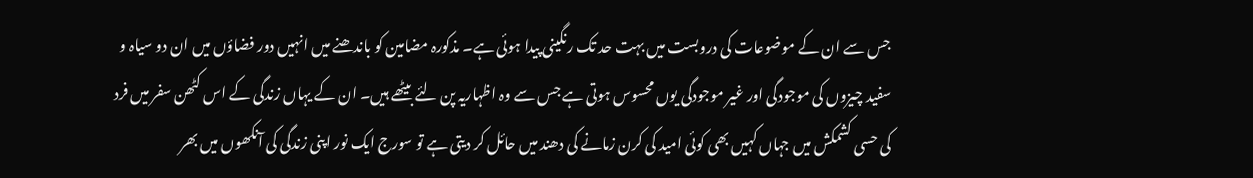جس سے ان کے موضوعات کی دروبست میں بہت حد تک رنگینی پیدا ہوئی ہے۔ مذکورہ مضامین کو باندھنے میں انہیں دور فضاؤں میں ان دو سیاہ و سفید چیزوں کی موجودگی اور غیر موجودگی یوں محسوس ہوتی ہے جس سے وہ اظہاریہ پن لئے بیٹھے ہیں۔ ان کے یہاں زندگی کے اس کٹھن سفر میں فرد کی حسی کشمکش میں جہاں کہیں بھی کوئی امید کی کرن زمانے کی دھند میں حائل کر دیتی ہے تو سورج ایک نور اپنی زندگی کی آنکھوں میں بھر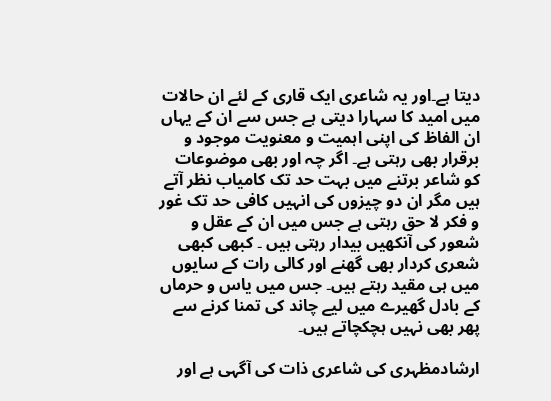دیتا ہے۔اور یہ شاعری ایک قاری کے لئے ان حالات میں امید کا سہارا دیتی ہے جس سے ان کے یہاں ان الفاظ کی اپنی اہمیت و معنویت موجود و برقرار بھی رہتی ہے۔ اگر چہ اور بھی موضوعات کو شاعر برتنے میں بہت حد تک کامیاب نظر آتے ہیں مگر ان دو چیزوں کی انہیں کافی حد تک غور و فکر لا حق رہتی ہے جس میں ان کے عقل و شعور کی آنکھیں بیدار رہتی ہیں ۔ کبھی کبھی شعری کردار بھی گھنے اور کالی رات کے سایوں میں ہی مقید رہتے ہیں۔ جس میں یاس و حرماں کے بادل گھیرے میں لیے چاند کی تمنا کرنے سے پھر بھی نہیں ہچکچاتے ہیں۔

ارشادمظہری کی شاعری ذات کی آگہی ہے اور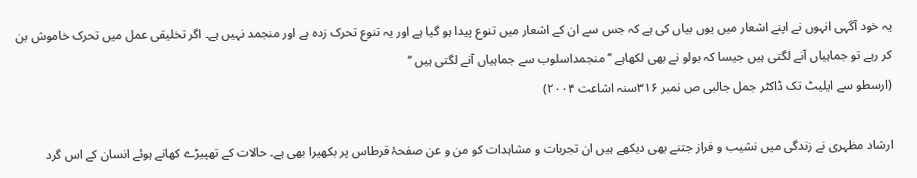یہ خود آگہی انہوں نے اپنے اشعار میں یوں بیاں کی ہے کہ جس سے ان کے اشعار میں تنوع پیدا ہو گیا ہے اور یہ تنوع تحرک زدہ ہے اور منجمد نہیں ہے۔ اگر تخلیقی عمل میں تحرک خاموش بن کر رہے تو جماہیاں آنے لگتی ہیں جیسا کہ بولو نے بھی لکھاہے ’’منجمداسلوب سے جماہیاں آنے لگتی ہیں ‘‘
(ارسطو سے ایلیٹ تک ڈاکٹر جمل جالبی ص نمبر ۳۱۶سنہ اشاعت ۲۰۰۴)

ارشاد مظہری نے زندگی میں نشیب و فراز جتنے بھی دیکھے ہیں ان تجربات و مشاہدات کو من و عن صفحۂ قرطاس پر بکھیرا بھی ہے۔ حالات کے تھپیڑے کھانے ہوئے انسان کے اس گرد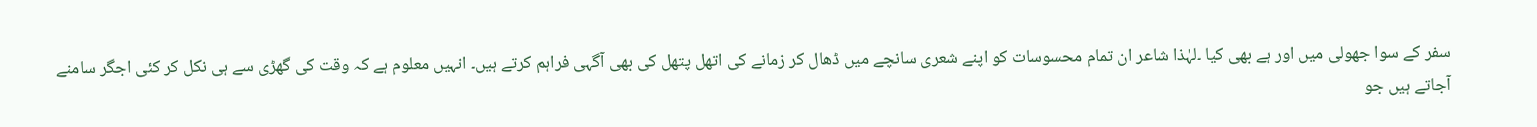سفر کے سوا جھولی میں اور ہے بھی کیا ۔لہٰذا شاعر ان تمام محسوسات کو اپنے شعری سانچے میں ڈھال کر زمانے کی اتھل پتھل کی بھی آگہی فراہم کرتے ہیں۔ انہیں معلوم ہے کہ وقت کی گھڑی سے ہی نکل کر کئی اجگر سامنے آجاتے ہیں جو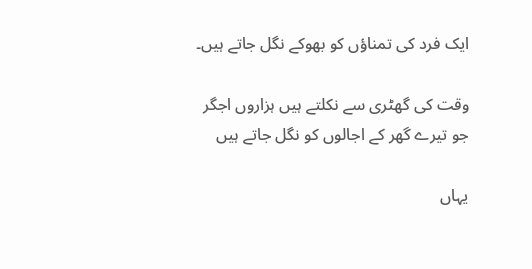ایک فرد کی تمناؤں کو بھوکے نگل جاتے ہیں۔

وقت کی گھٹری سے نکلتے ہیں ہزاروں اجگر
جو تیرے گھر کے اجالوں کو نگل جاتے ہیں

یہاں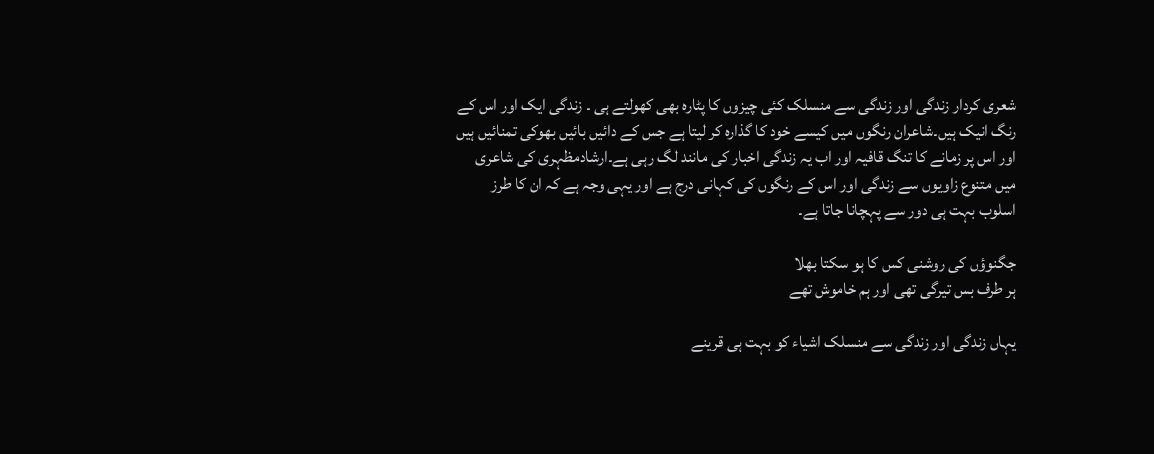شعری کردار زندگی اور زندگی سے منسلک کئی چیزوں کا پٹارہ بھی کھولتے ہی ۔ زندگی ایک اور اس کے رنگ انیک ہیں۔شاعران رنگوں میں کیسے خود کا گذارہ کر لیتا ہے جس کے دائیں بائیں بھوکی تمنائیں ہیں اور اس پر زمانے کا تنگ قافیہ اور اب یہ زندگی اخبار کی مانند لگ رہی ہے۔ارشادمظہری کی شاعری میں متنوع زاویوں سے زندگی اور اس کے رنگوں کی کہانی درج ہے اور یہی وجہ ہے کہ ان کا طرز اسلوب بہت ہی دور سے پہچانا جاتا ہے۔

جگنوؤں کی روشنی کس کا ہو سکتا بھلا
ہر طرف بس تیرگی تھی اور ہم خاموش تھے

یہاں زندگی اور زندگی سے منسلک اشیاء کو بہت ہی قرینے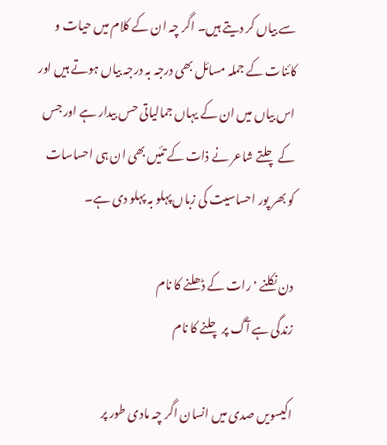سے بیاں کر دیتے ہیں۔ اگر چہ ان کے کلام میں حیات و کائنات کے جملہ مسائل بھی درجہ بہ درجہ بیاں ہوتے ہیں اور اس بیاں میں ان کے یہاں جمالیاتی حس بیدار ہے اور جس کے چلتے شاعر نے ذات کے تئیں بھی ان ہی احساسات کو بھر پور احساسیت کی زباں پہلو بہ پہلو دی ہے۔

دن نکلنے ٬ رات کے ڈھلنے کا نام
زندگی ہے آگ پر چلنے کا نام

اکیسویں صدی میں انسان اگر چہ مادی طور پر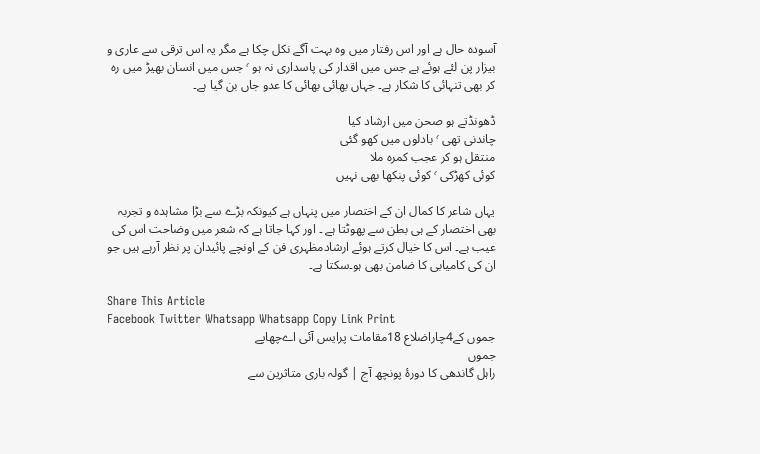آسودہ حال ہے اور اس رفتار میں وہ بہت آگے نکل چکا ہے مگر یہ اس ترقی سے عاری و بیزار پن لئے ہوئے ہے جس میں اقدار کی پاسداری نہ ہو ٬ جس میں انسان بھیڑ میں رہ کر بھی تنہائی کا شکار ہے۔ جہاں بھائی بھائی کا عدو جاں بن گیا ہے۔

ڈھونڈتے ہو صحن میں ارشاد کیا
چاندنی تھی ٬ بادلوں میں کھو گئی
منتقل ہو کر عجب کمرہ ملا
کوئی کھڑکی ٬ کوئی پنکھا بھی نہیں

یہاں شاعر کا کمال ان کے اختصار میں پنہاں ہے کیونکہ بڑے سے بڑا مشاہدہ و تجربہ بھی اختصار کے ہی بطن سے پھوٹتا ہے ۔ اور کہا جاتا ہے کہ شعر میں وضاحت اس کی عیب ہے۔ اس کا خیال کرتے ہوئے ارشادمظہری فن کے اونچے پائیدان پر نظر آرہے ہیں جو ان کی کامیابی کا ضامن بھی ہو۔سکتا ہے۔

Share This Article
Facebook Twitter Whatsapp Whatsapp Copy Link Print
جموں کے4چاراضلاع 18مقامات پرایس آئی اےچھاپے
جموں
راہل گاندھی کا دورۂ پونچھ آج | گولہ باری متاثرین سے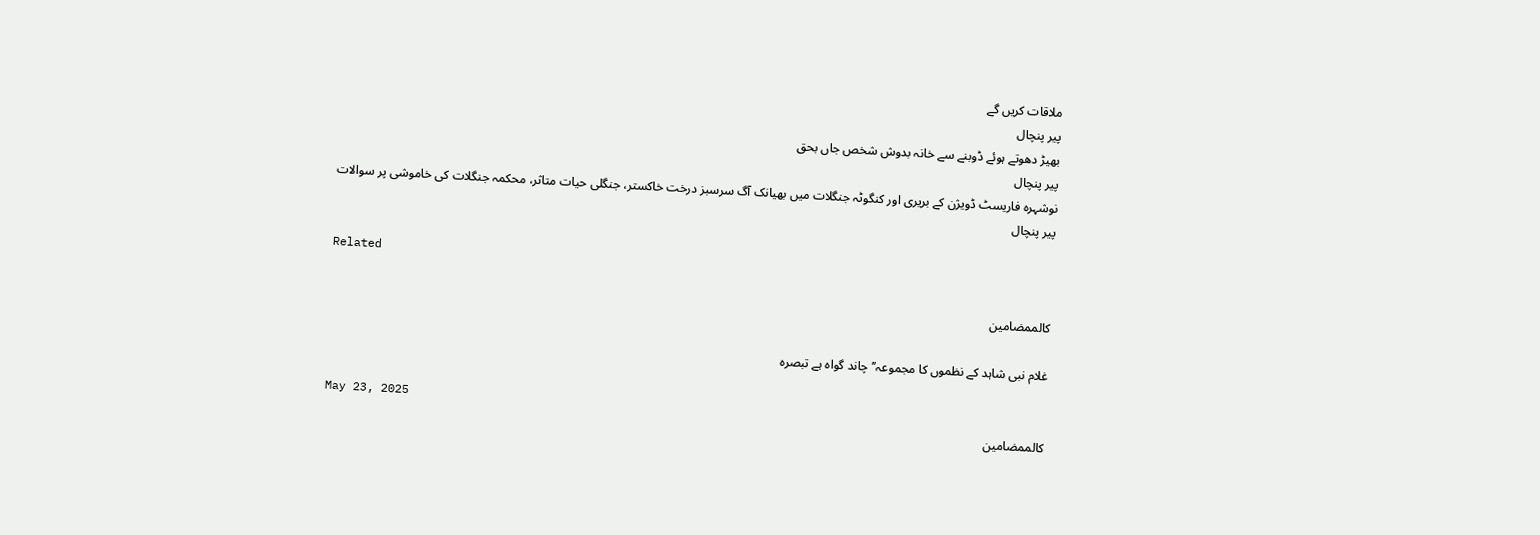ملاقات کریں گے
پیر پنچال
بھیڑ دھوتے ہوئے ڈوبنے سے خانہ بدوش شخص جاں بحق
پیر پنچال
نوشہرہ فاریسٹ ڈویژن کے بریری اور کنگوٹہ جنگلات میں بھیانک آگ سرسبز درخت خاکستر، جنگلی حیات متاثر، محکمہ جنگلات کی خاموشی پر سوالات
پیر پنچال

Related

کالممضامین

غلام نبی شاہد کے نظموں کا مجموعہ’’چاند گواہ ہے تبصرہ

May 23, 2025
کالممضامین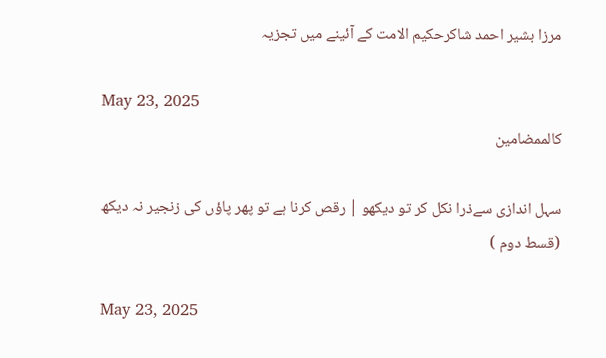مرزا بشیر احمد شاکرحکیم الامت کے آئینے میں تجزیہ

May 23, 2025
کالممضامین

سہل اندازی سےذرا نکل کر تو دیکھو | رقص کرنا ہے تو پھر پاؤں کی زنجیر نہ دیکھ (قسط دوم )

May 23, 2025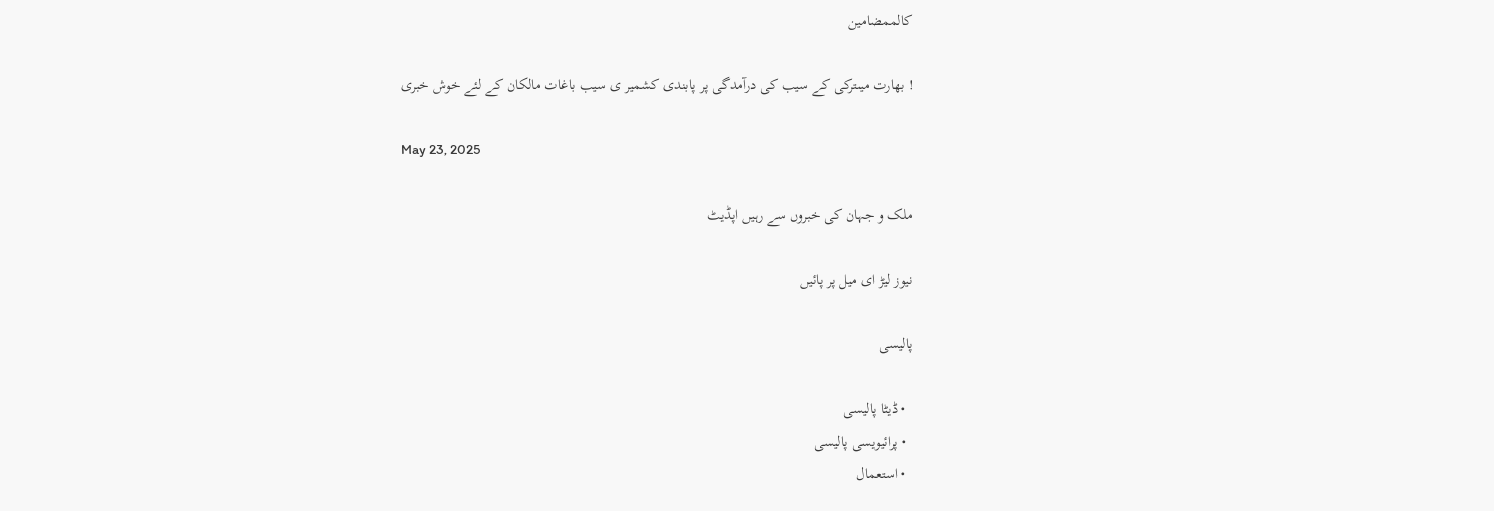کالممضامین

! بھارت میںترکی کے سیب کی درآمدگی پر پابندی کشمیر ی سیب باغات مالکان کے لئے خوش خبری

May 23, 2025

ملک و جہان کی خبروں سے رہیں اپڈیٹ

نیوز لیڑ ای میل پر پائیں

پالیسی

  • ڈیٹا پالیسی
  • پرائیویسی پالیسی
  • استعمال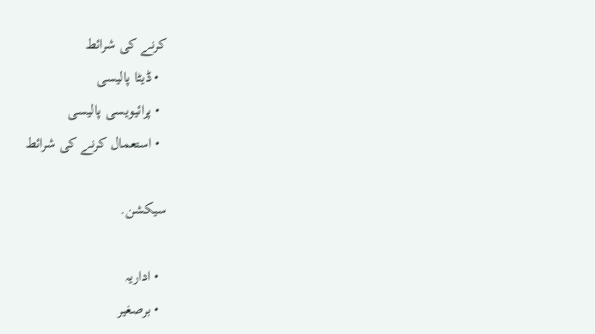کرنے کی شرائط
  • ڈیٹا پالیسی
  • پرائیویسی پالیسی
  • استعمال کرنے کی شرائط

سیکشن.

  • اداریہ
  • برصغیر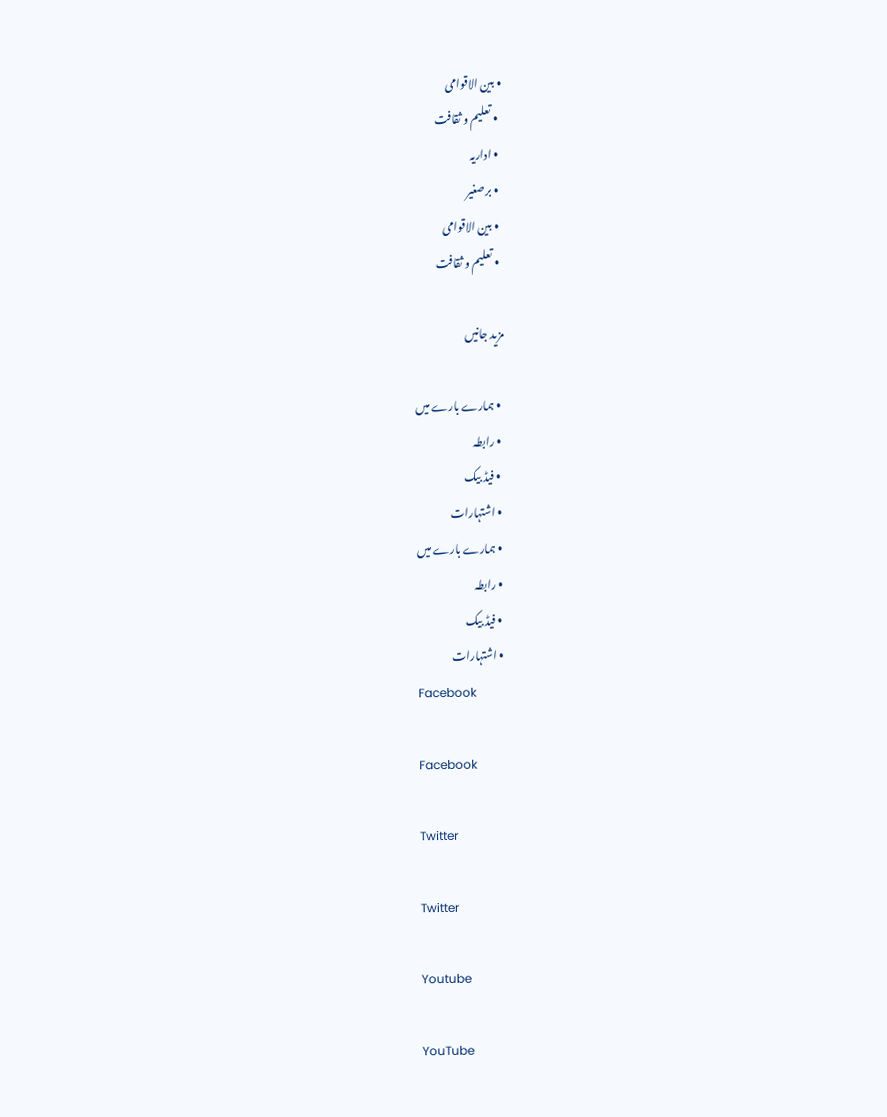• بین الاقوامی
  • تعلیم و ثقافت
  • اداریہ
  • برصغیر
  • بین الاقوامی
  • تعلیم و ثقافت

مزید جانیں

  • ہمارے بارے میں
  • رابطہ
  • فیڈ بیک
  • اشتہارات
  • ہمارے بارے میں
  • رابطہ
  • فیڈ بیک
  • اشتہارات
Facebook

Facebook

Twitter

Twitter

Youtube

YouTube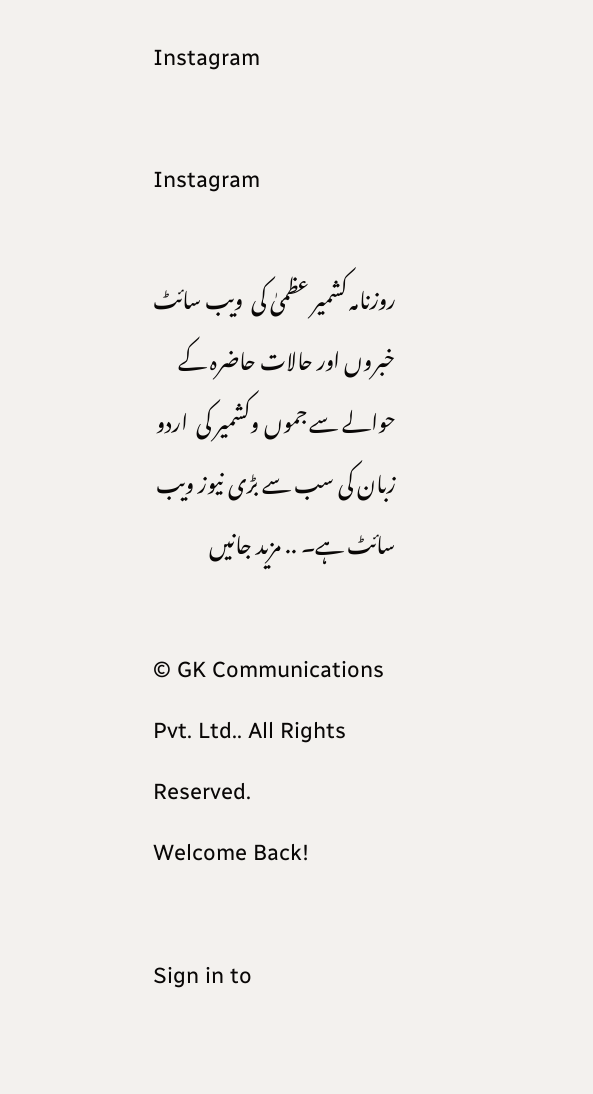Instagram

Instagram

روزنامہ کشمیر عظمیٰ کی  ویب سائٹ  خبروں اور حالات حاضرہ کے حوالے سے جموں وکشمیر کی  اردو زبان کی سب سے بڑی نیوز ویب سائٹ ہے۔ .. مزید جانیں

© GK Communications Pvt. Ltd.. All Rights Reserved.
Welcome Back!

Sign in to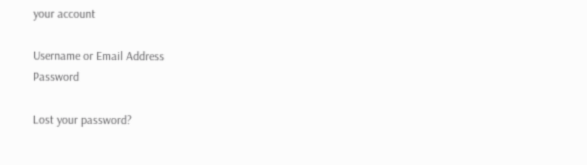your account

Username or Email Address
Password

Lost your password?